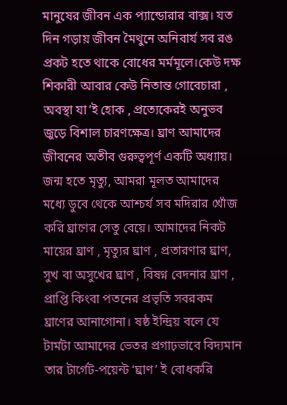মানুষের জীবন এক প্যান্ডোরার বাক্স। যত দিন গড়ায় জীবন মৈথুনে অনিবার্য সব রঙ প্রকট হতে থাকে বোধের মর্মমূলে।কেউ দক্ষ শিকারী আবার কেউ নিতান্ত গোবেচারা , অবস্থা যা’ই হোক , প্রত্যেকেরই অনুভব জুড়ে বিশাল চারণক্ষেত্র। ঘ্রাণ আমাদের জীবনের অতীব গুরুত্বপূর্ণ একটি অধ্যায়। জন্ম হতে মৃত্যু, আমরা মূলত আমাদের মধ্যে ডুবে থেকে আশ্চর্য সব মদিরার খোঁজ করি ঘ্রাণের সেতু বেয়ে। আমাদের নিকট মায়ের ঘ্রাণ , মৃত্যুর ঘ্রাণ , প্রতারণার ঘ্রাণ, সুখ বা অসুখের ঘ্রাণ , বিষণ্ন বেদনার ঘ্রাণ , প্রাপ্তি কিংবা পতনের প্রভৃতি সবরকম ঘ্রাণের আনাগোনা। ষষ্ঠ ইন্দ্রিয় বলে যে টার্মটা আমাদের ভেতর প্রগাঢ়ভাবে বিদ্যমান তার টার্গেট-পয়েন্ট ‘ঘ্রাণ’ ই বোধকরি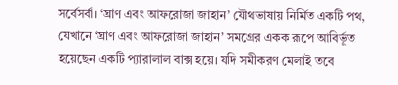সর্বেসর্বা। ‘ঘ্রাণ এবং আফরোজা জাহান’ যৌথভাষায় নির্মিত একটি পথ, যেখানে ‘ঘ্রাণ এবং আফরোজা জাহান’ সমগ্রের একক রূপে আবির্ভূত হয়েছেন একটি প্যারালাল বাক্স হয়ে। যদি সমীকরণ মেলাই তবে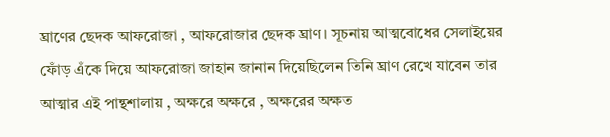ঘ্রাণের ছেদক আফরোজা , আফরোজার ছেদক ঘ্রাণ। সূচনায় আত্মবোধের সেলাইয়ের ফোঁড় এঁকে দিয়ে আফরোজা জাহান জানান দিয়েছিলেন তিনি ঘ্রাণ রেখে যাবেন তার আত্মার এই পান্থশালায় , অক্ষরে অক্ষরে , অক্ষরের অক্ষত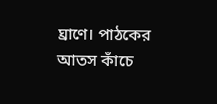ঘ্রাণে। পাঠকের আতস কাঁচে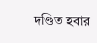দণ্ডিত হবার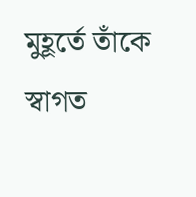মুহূর্তে তাঁকে স্বাগত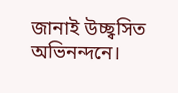জানাই উচ্ছ্বসিত অভিনন্দনে।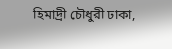হিমাদ্রী চৌধুরী ঢাকা,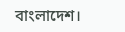বাংলাদেশ।